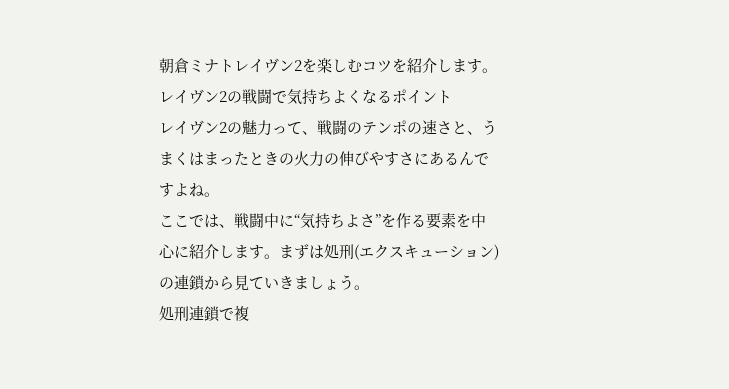朝倉ミナトレイヴン2を楽しむコツを紹介します。
レイヴン2の戦闘で気持ちよくなるポイント
レイヴン2の魅力って、戦闘のテンポの速さと、うまくはまったときの火力の伸びやすさにあるんですよね。
ここでは、戦闘中に“気持ちよさ”を作る要素を中心に紹介します。まずは処刑(エクスキューション)の連鎖から見ていきましょう。
処刑連鎖で複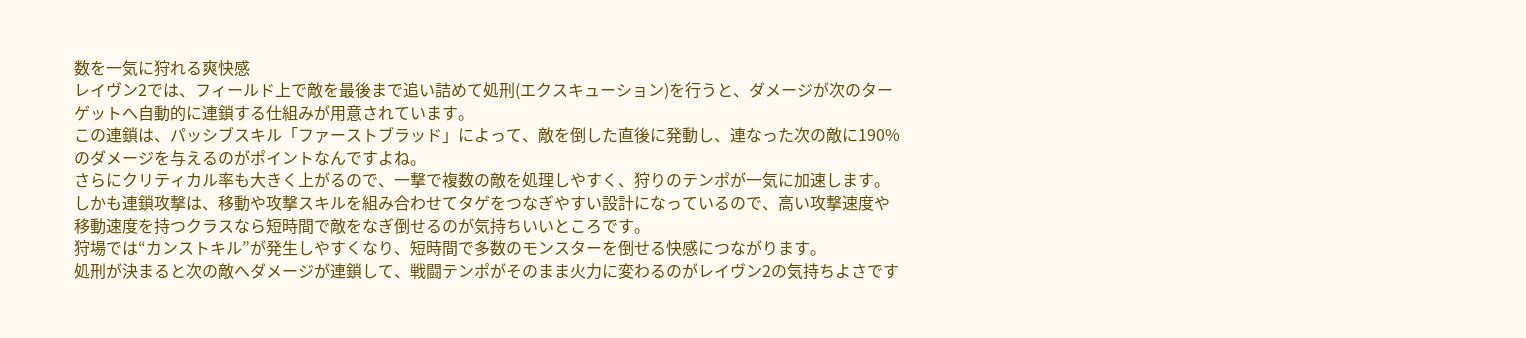数を一気に狩れる爽快感
レイヴン2では、フィールド上で敵を最後まで追い詰めて処刑(エクスキューション)を行うと、ダメージが次のターゲットへ自動的に連鎖する仕組みが用意されています。
この連鎖は、パッシブスキル「ファーストブラッド」によって、敵を倒した直後に発動し、連なった次の敵に190%のダメージを与えるのがポイントなんですよね。
さらにクリティカル率も大きく上がるので、一撃で複数の敵を処理しやすく、狩りのテンポが一気に加速します。
しかも連鎖攻撃は、移動や攻撃スキルを組み合わせてタゲをつなぎやすい設計になっているので、高い攻撃速度や移動速度を持つクラスなら短時間で敵をなぎ倒せるのが気持ちいいところです。
狩場では“カンストキル”が発生しやすくなり、短時間で多数のモンスターを倒せる快感につながります。
処刑が決まると次の敵へダメージが連鎖して、戦闘テンポがそのまま火力に変わるのがレイヴン2の気持ちよさです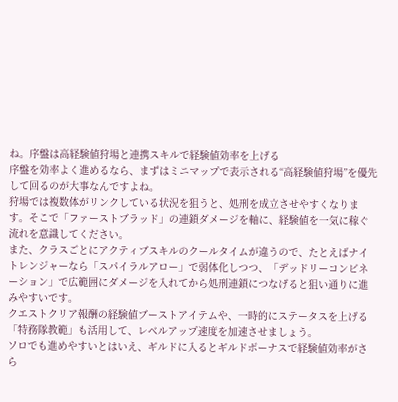ね。序盤は高経験値狩場と連携スキルで経験値効率を上げる
序盤を効率よく進めるなら、まずはミニマップで表示される“高経験値狩場”を優先して回るのが大事なんですよね。
狩場では複数体がリンクしている状況を狙うと、処刑を成立させやすくなります。そこで「ファーストブラッド」の連鎖ダメージを軸に、経験値を一気に稼ぐ流れを意識してください。
また、クラスごとにアクティブスキルのクールタイムが違うので、たとえばナイトレンジャーなら「スパイラルアロー」で弱体化しつつ、「デッドリーコンビネーション」で広範囲にダメージを入れてから処刑連鎖につなげると狙い通りに進みやすいです。
クエストクリア報酬の経験値ブーストアイテムや、一時的にステータスを上げる「特務隊教範」も活用して、レベルアップ速度を加速させましょう。
ソロでも進めやすいとはいえ、ギルドに入るとギルドボーナスで経験値効率がさら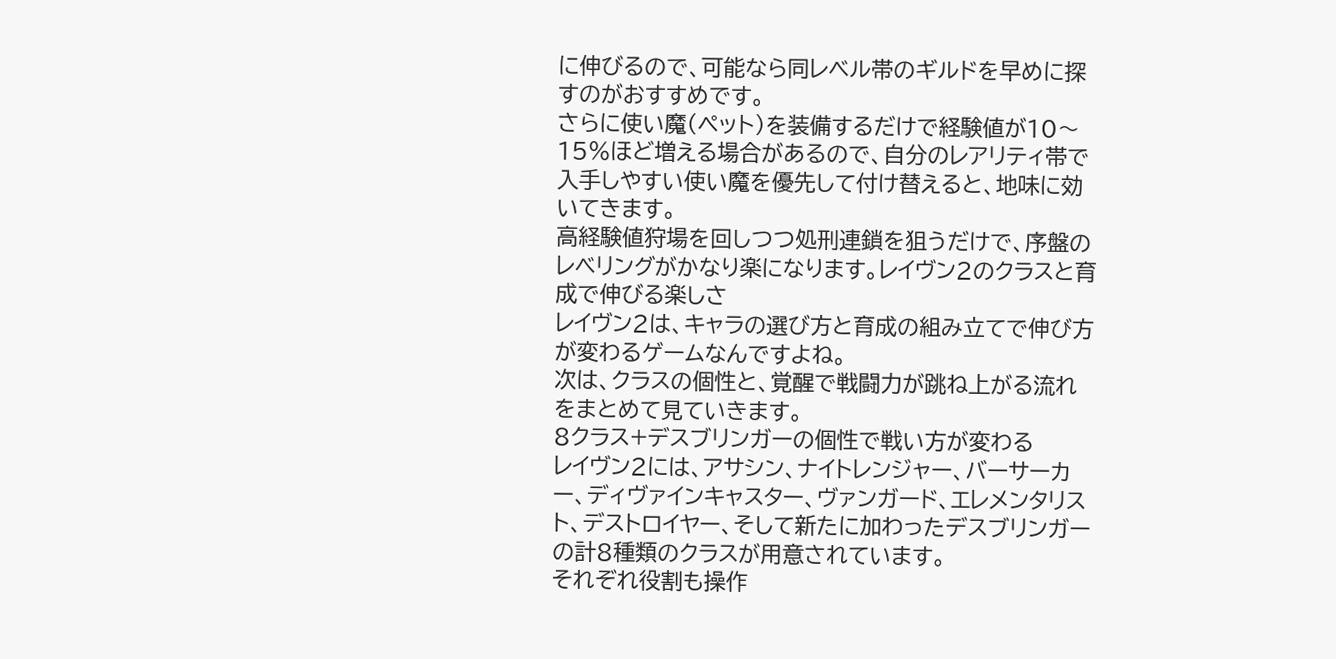に伸びるので、可能なら同レベル帯のギルドを早めに探すのがおすすめです。
さらに使い魔(ペット)を装備するだけで経験値が10〜15%ほど増える場合があるので、自分のレアリティ帯で入手しやすい使い魔を優先して付け替えると、地味に効いてきます。
高経験値狩場を回しつつ処刑連鎖を狙うだけで、序盤のレベリングがかなり楽になります。レイヴン2のクラスと育成で伸びる楽しさ
レイヴン2は、キャラの選び方と育成の組み立てで伸び方が変わるゲームなんですよね。
次は、クラスの個性と、覚醒で戦闘力が跳ね上がる流れをまとめて見ていきます。
8クラス+デスブリンガーの個性で戦い方が変わる
レイヴン2には、アサシン、ナイトレンジャー、バーサーカー、ディヴァインキャスター、ヴァンガード、エレメンタリスト、デストロイヤー、そして新たに加わったデスブリンガーの計8種類のクラスが用意されています。
それぞれ役割も操作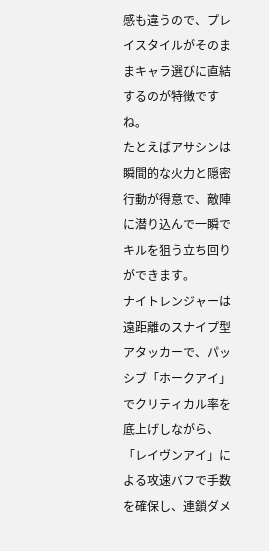感も違うので、プレイスタイルがそのままキャラ選びに直結するのが特徴ですね。
たとえばアサシンは瞬間的な火力と隠密行動が得意で、敵陣に潜り込んで一瞬でキルを狙う立ち回りができます。
ナイトレンジャーは遠距離のスナイプ型アタッカーで、パッシブ「ホークアイ」でクリティカル率を底上げしながら、「レイヴンアイ」による攻速バフで手数を確保し、連鎖ダメ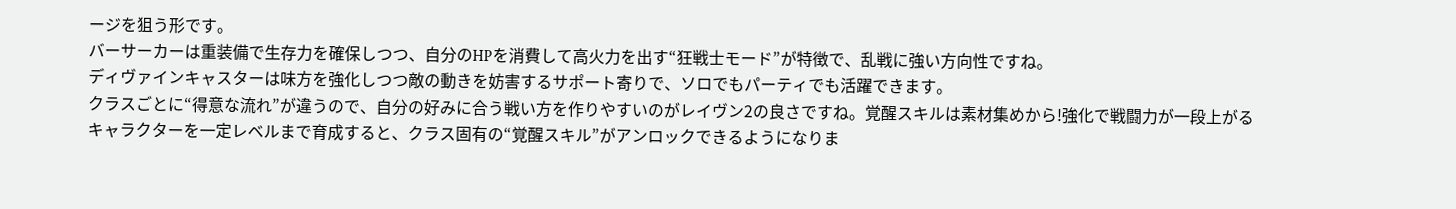ージを狙う形です。
バーサーカーは重装備で生存力を確保しつつ、自分のHPを消費して高火力を出す“狂戦士モード”が特徴で、乱戦に強い方向性ですね。
ディヴァインキャスターは味方を強化しつつ敵の動きを妨害するサポート寄りで、ソロでもパーティでも活躍できます。
クラスごとに“得意な流れ”が違うので、自分の好みに合う戦い方を作りやすいのがレイヴン2の良さですね。覚醒スキルは素材集めから!強化で戦闘力が一段上がる
キャラクターを一定レベルまで育成すると、クラス固有の“覚醒スキル”がアンロックできるようになりま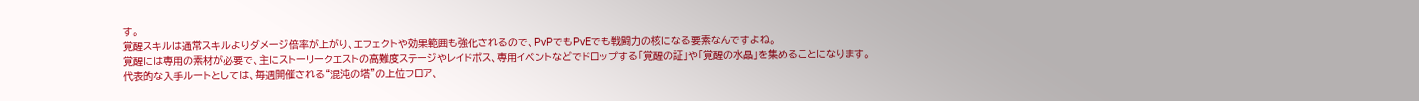す。
覚醒スキルは通常スキルよりダメージ倍率が上がり、エフェクトや効果範囲も強化されるので、PvPでもPvEでも戦闘力の核になる要素なんですよね。
覚醒には専用の素材が必要で、主にストーリークエストの高難度ステージやレイドボス、専用イベントなどでドロップする「覚醒の証」や「覚醒の水晶」を集めることになります。
代表的な入手ルートとしては、毎週開催される“混沌の塔”の上位フロア、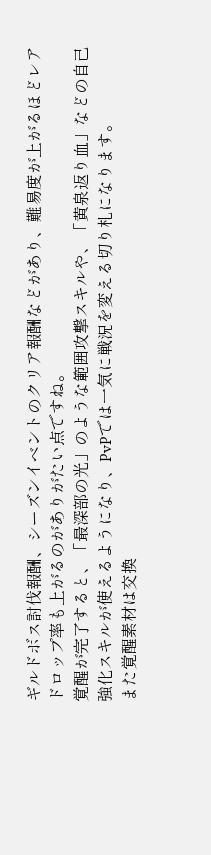ギルドボス討伐報酬、シーズンイベントのクリア報酬などがあり、難易度が上がるほどレアドロップ率も上がるのがありがたい点ですね。
覚醒が完了すると、「最深部の光」のような範囲攻撃スキルや、「黄泉返り血」などの自己強化スキルが使えるようになり、PvPでは一気に戦況を変える切り札になります。
また覚醒素材は交換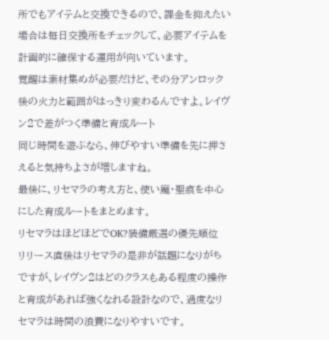所でもアイテムと交換できるので、課金を抑えたい場合は毎日交換所をチェックして、必要アイテムを計画的に確保する運用が向いています。
覚醒は素材集めが必要だけど、その分アンロック後の火力と範囲がはっきり変わるんですよ。レイヴン2で差がつく準備と育成ルート
同じ時間を遊ぶなら、伸びやすい準備を先に押さえると気持ちよさが増しますね。
最後に、リセマラの考え方と、使い魔・聖痕を中心にした育成ルートをまとめます。
リセマラはほどほどでOK?装備厳選の優先順位
リリース直後はリセマラの是非が話題になりがちですが、レイヴン2はどのクラスもある程度の操作と育成があれば強くなれる設計なので、過度なリセマラは時間の浪費になりやすいです。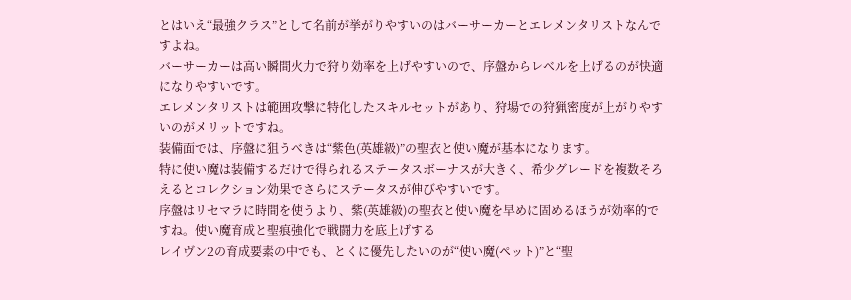とはいえ“最強クラス”として名前が挙がりやすいのはバーサーカーとエレメンタリストなんですよね。
バーサーカーは高い瞬間火力で狩り効率を上げやすいので、序盤からレベルを上げるのが快適になりやすいです。
エレメンタリストは範囲攻撃に特化したスキルセットがあり、狩場での狩猟密度が上がりやすいのがメリットですね。
装備面では、序盤に狙うべきは“紫色(英雄級)”の聖衣と使い魔が基本になります。
特に使い魔は装備するだけで得られるステータスボーナスが大きく、希少グレードを複数そろえるとコレクション効果でさらにステータスが伸びやすいです。
序盤はリセマラに時間を使うより、紫(英雄級)の聖衣と使い魔を早めに固めるほうが効率的ですね。使い魔育成と聖痕強化で戦闘力を底上げする
レイヴン2の育成要素の中でも、とくに優先したいのが“使い魔(ペット)”と“聖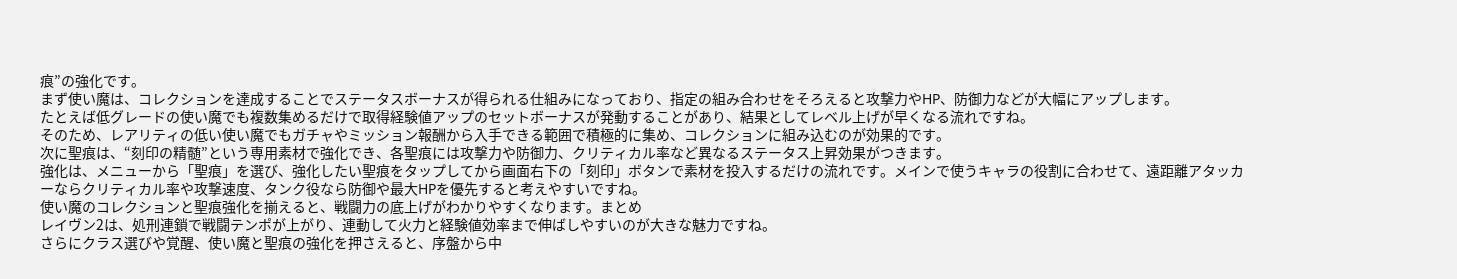痕”の強化です。
まず使い魔は、コレクションを達成することでステータスボーナスが得られる仕組みになっており、指定の組み合わせをそろえると攻撃力やHP、防御力などが大幅にアップします。
たとえば低グレードの使い魔でも複数集めるだけで取得経験値アップのセットボーナスが発動することがあり、結果としてレベル上げが早くなる流れですね。
そのため、レアリティの低い使い魔でもガチャやミッション報酬から入手できる範囲で積極的に集め、コレクションに組み込むのが効果的です。
次に聖痕は、“刻印の精髄”という専用素材で強化でき、各聖痕には攻撃力や防御力、クリティカル率など異なるステータス上昇効果がつきます。
強化は、メニューから「聖痕」を選び、強化したい聖痕をタップしてから画面右下の「刻印」ボタンで素材を投入するだけの流れです。メインで使うキャラの役割に合わせて、遠距離アタッカーならクリティカル率や攻撃速度、タンク役なら防御や最大HPを優先すると考えやすいですね。
使い魔のコレクションと聖痕強化を揃えると、戦闘力の底上げがわかりやすくなります。まとめ
レイヴン2は、処刑連鎖で戦闘テンポが上がり、連動して火力と経験値効率まで伸ばしやすいのが大きな魅力ですね。
さらにクラス選びや覚醒、使い魔と聖痕の強化を押さえると、序盤から中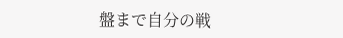盤まで自分の戦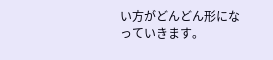い方がどんどん形になっていきます。